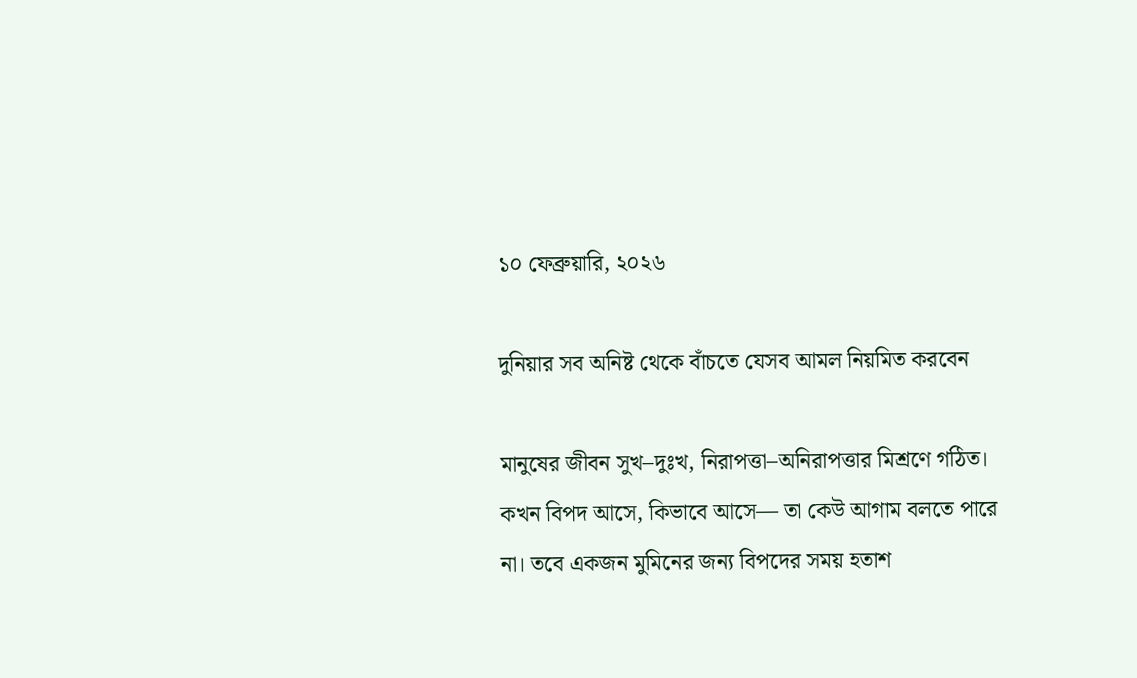১০ ফেব্রুয়ারি, ২০২৬

দুনিয়ার সব অনিষ্ট থেকে বাঁচতে যেসব আমল নিয়মিত করবেন

মানুষের জীবন সুখ–দুঃখ, নিরাপত্তা–অনিরাপত্তার মিশ্রণে গঠিত। কখন বিপদ আসে, কিভাবে আসে— তা কেউ আগাম বলতে পারে না। তবে একজন মুমিনের জন্য বিপদের সময় হতাশ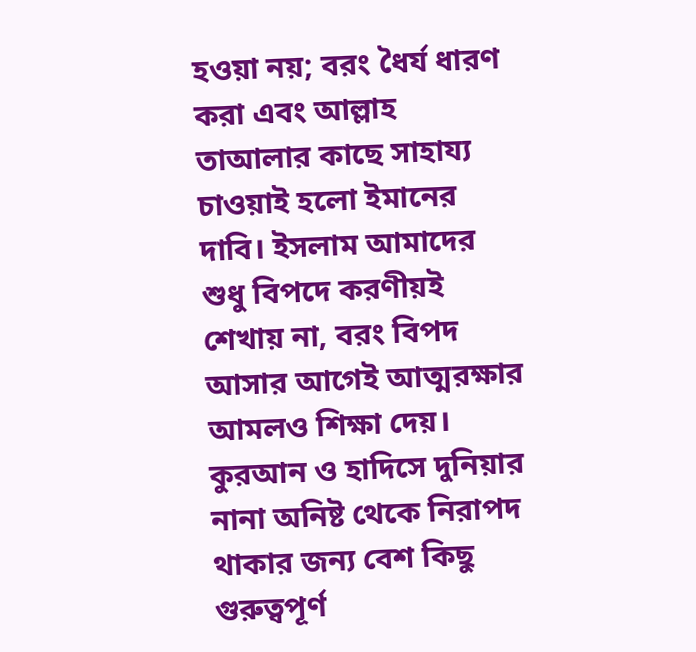হওয়া নয়; বরং ধৈর্য ধারণ করা এবং আল্লাহ তাআলার কাছে সাহায্য চাওয়াই হলো ইমানের দাবি। ইসলাম আমাদের শুধু বিপদে করণীয়ই শেখায় না, বরং বিপদ আসার আগেই আত্মরক্ষার আমলও শিক্ষা দেয়। কুরআন ও হাদিসে দুনিয়ার নানা অনিষ্ট থেকে নিরাপদ থাকার জন্য বেশ কিছু গুরুত্বপূর্ণ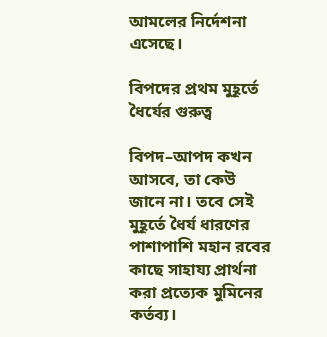আমলের নির্দেশনা এসেছে।

বিপদের প্রথম মুহূর্তে ধৈর্যের গুরুত্ব

বিপদ–আপদ কখন আসবে, তা কেউ জানে না। তবে সেই মুহূর্তে ধৈর্য ধারণের পাশাপাশি মহান রবের কাছে সাহায্য প্রার্থনা করা প্রত্যেক মুমিনের কর্তব্য।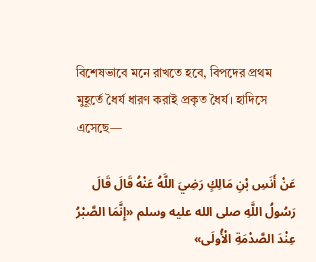বিশেষভাবে মনে রাখতে হবে, বিপদের প্রথম মুহূর্তে ধৈর্য ধারণ করাই প্রকৃত ধৈর্য। হাদিসে এসেছে—

عَنْ أَنَسِ بْنِ مَالِكٍ رَضِيَ اللَّهُ عَنْهُ قَالَ قَالَ رَسُولُ اللَّهِ صلى الله عليه وسلم «إِنَّمَا الصَّبْرُ عِنْدَ الصَّدْمَةِ الْأُولَى»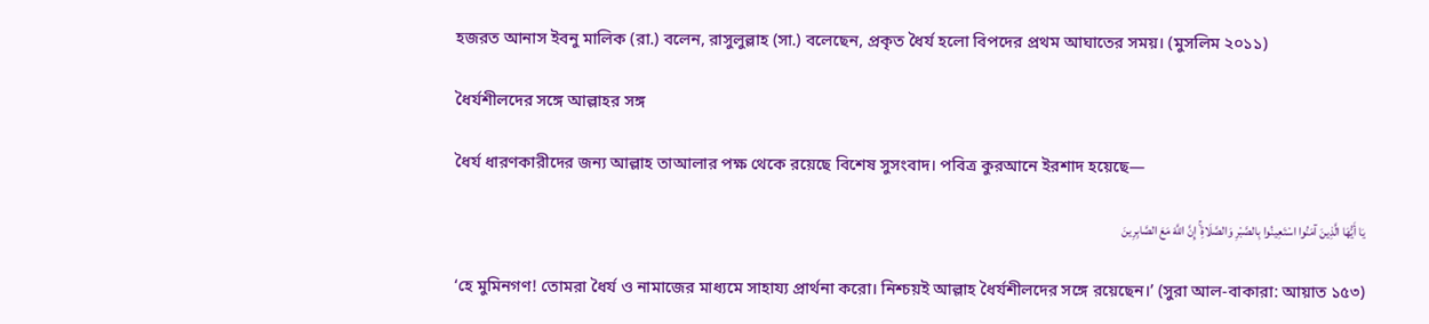হজরত আনাস ইবনু মালিক (রা.) বলেন, রাসুলুল্লাহ (সা.) বলেছেন, প্রকৃত ধৈর্য হলো বিপদের প্রথম আঘাতের সময়। (মুসলিম ২০১১)

ধৈর্যশীলদের সঙ্গে আল্লাহর সঙ্গ

ধৈর্য ধারণকারীদের জন্য আল্লাহ তাআলার পক্ষ থেকে রয়েছে বিশেষ সুসংবাদ। পবিত্র কুরআনে ইরশাদ হয়েছে—

يَا أَيُّهَا الَّذِينَ آمَنُوا اسْتَعِينُوا بِالصَّبْرِ وَالصَّلَاةِ ۚ إِنَّ اللَّهَ مَعَ الصَّابِرِينَ

‘হে মুমিনগণ! তোমরা ধৈর্য ও নামাজের মাধ্যমে সাহায্য প্রার্থনা করো। নিশ্চয়ই আল্লাহ ধৈর্যশীলদের সঙ্গে রয়েছেন।’ (সুরা আল-বাকারা: আয়াত ১৫৩)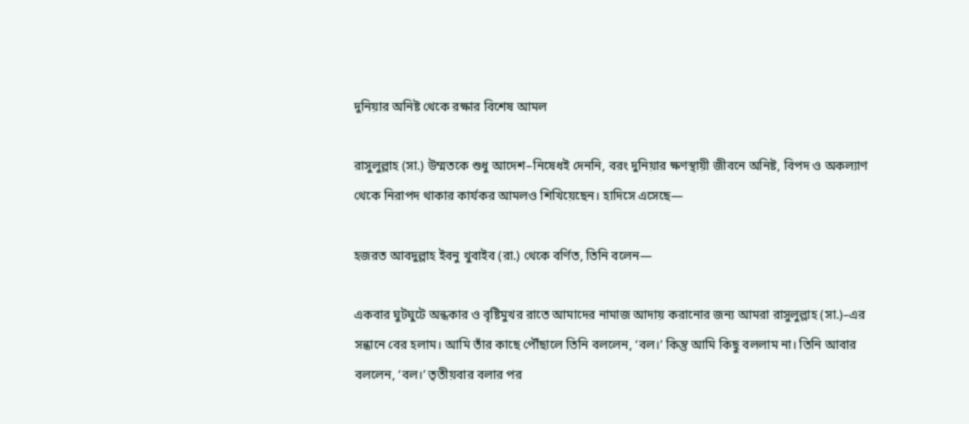দুনিয়ার অনিষ্ট থেকে রক্ষার বিশেষ আমল

রাসুলুল্লাহ (সা.) উম্মতকে শুধু আদেশ–নিষেধই দেননি, বরং দুনিয়ার ক্ষণস্থায়ী জীবনে অনিষ্ট, বিপদ ও অকল্যাণ থেকে নিরাপদ থাকার কার্যকর আমলও শিখিয়েছেন। হাদিসে এসেছে—

হজরত আবদুল্লাহ ইবনু খুবাইব (রা.) থেকে বর্ণিত, তিনি বলেন—

একবার ঘুটঘুটে অন্ধকার ও বৃষ্টিমুখর রাতে আমাদের নামাজ আদায় করানোর জন্য আমরা রাসুলুল্লাহ (সা.)–এর সন্ধানে বের হলাম। আমি তাঁর কাছে পৌঁছালে তিনি বললেন, ‘বল।’ কিন্তু আমি কিছু বললাম না। তিনি আবার বললেন, ‘বল।’ তৃতীয়বার বলার পর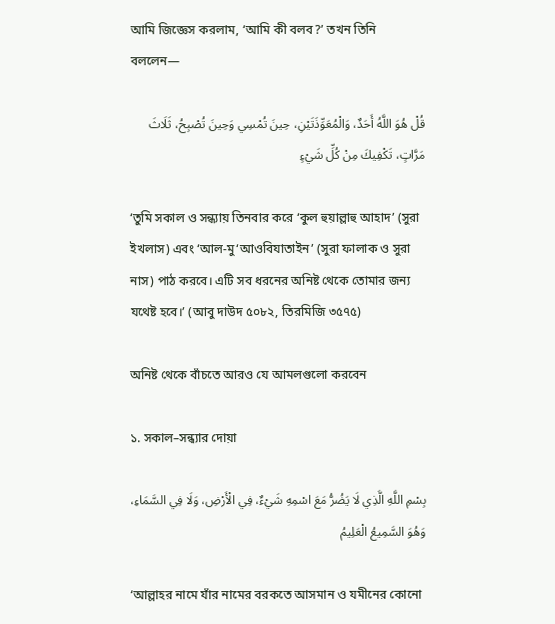আমি জিজ্ঞেস করলাম, ‘আমি কী বলব?’ তখন তিনি বললেন—

قُلْ هُوَ اللَّهُ أَحَدٌ، وَالْمُعَوِّذَتَيْنِ، حِينَ تُمْسِي وَحِينَ تُصْبِحُ، ثَلَاثَ مَرَّاتٍ، تَكْفِيكَ مِنْ كُلِّ شَيْءٍ

‘তুমি সকাল ও সন্ধ্যায় তিনবার করে ‘কুল হুয়াল্লাহু আহাদ’ (সুরা ইখলাস) এবং ‘আল-মু‘আওবিযাতাইন’ (সুরা ফালাক ও সুরা নাস) পাঠ করবে। এটি সব ধরনের অনিষ্ট থেকে তোমার জন্য যথেষ্ট হবে।’ (আবু দাউদ ৫০৮২, তিরমিজি ৩৫৭৫)

অনিষ্ট থেকে বাঁচতে আরও যে আমলগুলো করবেন

১. সকাল–সন্ধ্যার দোয়া

بِسْمِ اللَّهِ الَّذِي لَا يَضُرُّ مَعَ اسْمِهِ شَيْءٌ، فِي الْأَرْضِ، وَلَا فِي السَّمَاءِ، وَهُوَ السَّمِيعُ الْعَلِيمُ

‘আল্লাহর নামে যাঁর নামের বরকতে আসমান ও যমীনের কোনো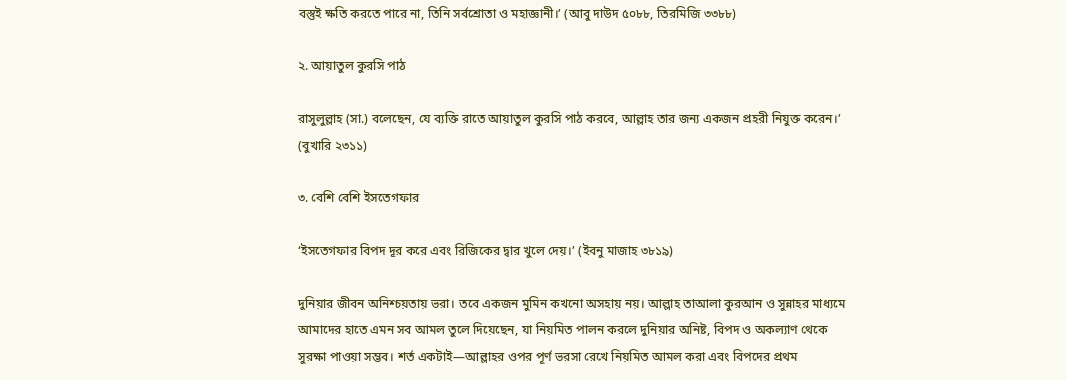বস্তুই ক্ষতি করতে পারে না, তিনি সর্বশ্রোতা ও মহাজ্ঞানী।’ (আবু দাউদ ৫০৮৮, তিরমিজি ৩৩৮৮)

২. আয়াতুল কুরসি পাঠ

রাসুলুল্লাহ (সা.) বলেছেন, যে ব্যক্তি রাতে আয়াতুল কুরসি পাঠ করবে, আল্লাহ তার জন্য একজন প্রহরী নিযুক্ত করেন।’ (বুখারি ২৩১১)

৩. বেশি বেশি ইসতেগফার

‘ইসতেগফার বিপদ দূর করে এবং রিজিকের দ্বার খুলে দেয়।’ (ইবনু মাজাহ ৩৮১৯)

দুনিয়ার জীবন অনিশ্চয়তায় ভরা। তবে একজন মুমিন কখনো অসহায় নয়। আল্লাহ তাআলা কুরআন ও সুন্নাহর মাধ্যমে আমাদের হাতে এমন সব আমল তুলে দিয়েছেন, যা নিয়মিত পালন করলে দুনিয়ার অনিষ্ট, বিপদ ও অকল্যাণ থেকে সুরক্ষা পাওয়া সম্ভব। শর্ত একটাই—আল্লাহর ওপর পূর্ণ ভরসা রেখে নিয়মিত আমল করা এবং বিপদের প্রথম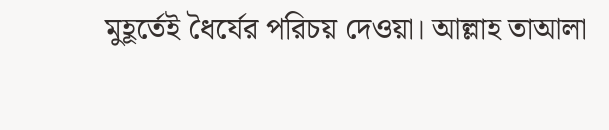মুহূর্তেই ধৈর্যের পরিচয় দেওয়া। আল্লাহ তাআলা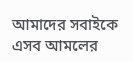আমাদের সবাইকে এসব আমলের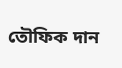তৌফিক দান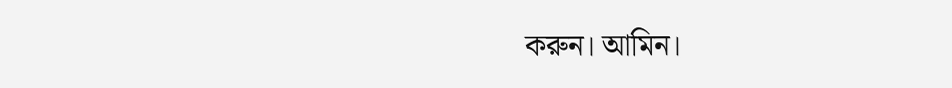করুন। আমিন।